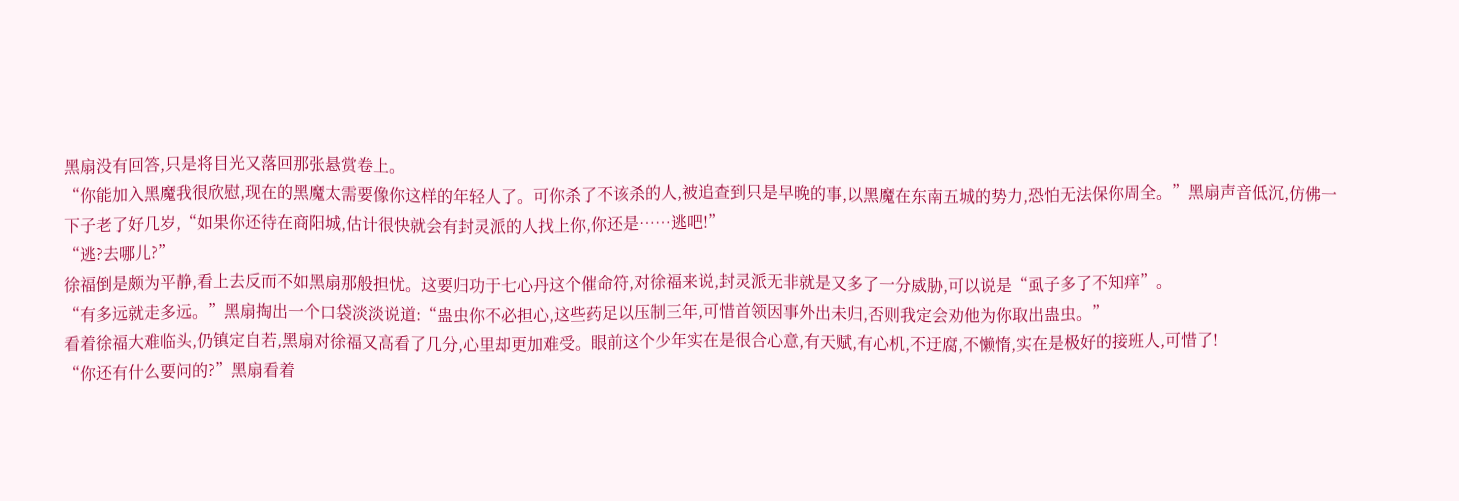黑扇没有回答,只是将目光又落回那张悬赏卷上。
“你能加入黑魔我很欣慰,现在的黑魔太需要像你这样的年轻人了。可你杀了不该杀的人,被追查到只是早晚的事,以黑魔在东南五城的势力,恐怕无法保你周全。”黑扇声音低沉,仿佛一下子老了好几岁,“如果你还待在商阳城,估计很快就会有封灵派的人找上你,你还是……逃吧!”
“逃?去哪儿?”
徐福倒是颇为平静,看上去反而不如黑扇那般担忧。这要归功于七心丹这个催命符,对徐福来说,封灵派无非就是又多了一分威胁,可以说是“虱子多了不知痒”。
“有多远就走多远。”黑扇掏出一个口袋淡淡说道:“蛊虫你不必担心,这些药足以压制三年,可惜首领因事外出未归,否则我定会劝他为你取出蛊虫。”
看着徐福大难临头,仍镇定自若,黑扇对徐福又高看了几分,心里却更加难受。眼前这个少年实在是很合心意,有天赋,有心机,不迂腐,不懒惰,实在是极好的接班人,可惜了!
“你还有什么要问的?”黑扇看着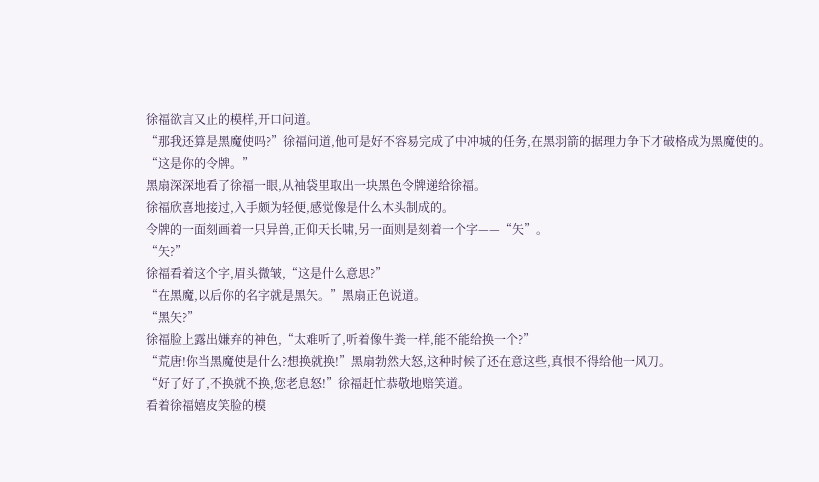徐福欲言又止的模样,开口问道。
“那我还算是黑魔使吗?”徐福问道,他可是好不容易完成了中冲城的任务,在黑羽箭的据理力争下才破格成为黑魔使的。
“这是你的令牌。”
黑扇深深地看了徐福一眼,从袖袋里取出一块黑色令牌递给徐福。
徐福欣喜地接过,入手颇为轻便,感觉像是什么木头制成的。
令牌的一面刻画着一只异兽,正仰天长啸,另一面则是刻着一个字——“矢”。
“矢?”
徐福看着这个字,眉头微皱,“这是什么意思?”
“在黑魔,以后你的名字就是黑矢。”黑扇正色说道。
“黑矢?”
徐福脸上露出嫌弃的神色,“太难听了,听着像牛粪一样,能不能给换一个?”
“荒唐!你当黑魔使是什么?想换就换!”黑扇勃然大怒,这种时候了还在意这些,真恨不得给他一风刀。
“好了好了,不换就不换,您老息怒!”徐福赶忙恭敬地赔笑道。
看着徐福嬉皮笑脸的模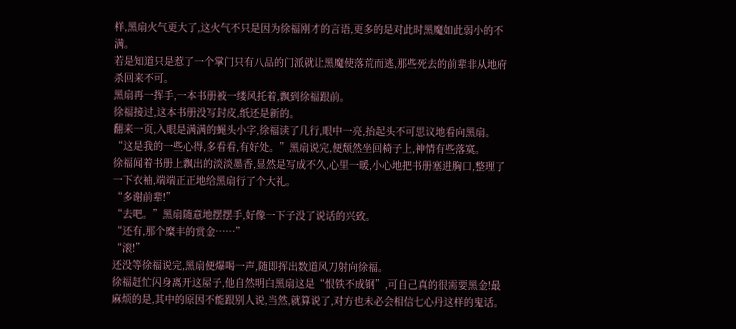样,黑扇火气更大了,这火气不只是因为徐福刚才的言语,更多的是对此时黑魔如此弱小的不满。
若是知道只是惹了一个掌门只有八品的门派就让黑魔使落荒而逃,那些死去的前辈非从地府杀回来不可。
黑扇再一挥手,一本书册被一缕风托着,飘到徐福跟前。
徐福接过,这本书册没写封皮,纸还是新的。
翻来一页,入眼是满满的蝇头小字,徐福读了几行,眼中一亮,抬起头不可思议地看向黑扇。
“这是我的一些心得,多看看,有好处。”黑扇说完,便颓然坐回椅子上,神情有些落寞。
徐福闻着书册上飘出的淡淡墨香,显然是写成不久,心里一暖,小心地把书册塞进胸口,整理了一下衣袖,端端正正地给黑扇行了个大礼。
“多谢前辈!”
“去吧。”黑扇随意地摆摆手,好像一下子没了说话的兴致。
“还有,那个糜丰的赏金……”
“滚!”
还没等徐福说完,黑扇便爆喝一声,随即挥出数道风刀射向徐福。
徐福赶忙闪身离开这屋子,他自然明白黑扇这是“恨铁不成钢”,可自己真的很需要黑金!最麻烦的是,其中的原因不能跟别人说,当然,就算说了,对方也未必会相信七心丹这样的鬼话。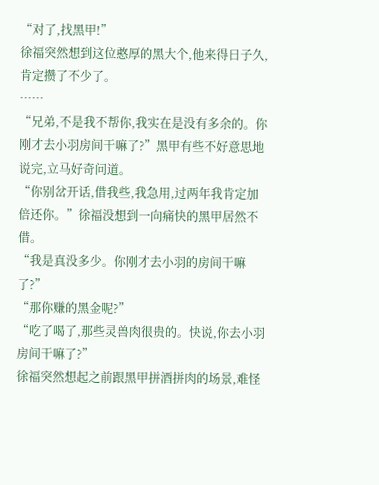“对了,找黑甲!”
徐福突然想到这位憨厚的黑大个,他来得日子久,肯定攒了不少了。
……
“兄弟,不是我不帮你,我实在是没有多余的。你刚才去小羽房间干嘛了?”黑甲有些不好意思地说完,立马好奇问道。
“你别岔开话,借我些,我急用,过两年我肯定加倍还你。”徐福没想到一向痛快的黑甲居然不借。
“我是真没多少。你刚才去小羽的房间干嘛了?”
“那你赚的黑金呢?”
“吃了喝了,那些灵兽肉很贵的。快说,你去小羽房间干嘛了?”
徐福突然想起之前跟黑甲拼酒拼肉的场景,难怪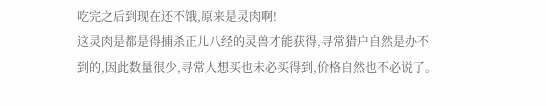吃完之后到现在还不饿,原来是灵肉啊!
这灵肉是都是得捕杀正儿八经的灵兽才能获得,寻常猎户自然是办不到的,因此数量很少,寻常人想买也未必买得到,价格自然也不必说了。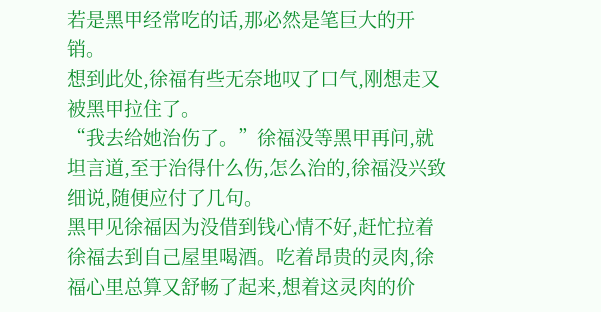若是黑甲经常吃的话,那必然是笔巨大的开销。
想到此处,徐福有些无奈地叹了口气,刚想走又被黑甲拉住了。
“我去给她治伤了。”徐福没等黑甲再问,就坦言道,至于治得什么伤,怎么治的,徐福没兴致细说,随便应付了几句。
黑甲见徐福因为没借到钱心情不好,赶忙拉着徐福去到自己屋里喝酒。吃着昂贵的灵肉,徐福心里总算又舒畅了起来,想着这灵肉的价